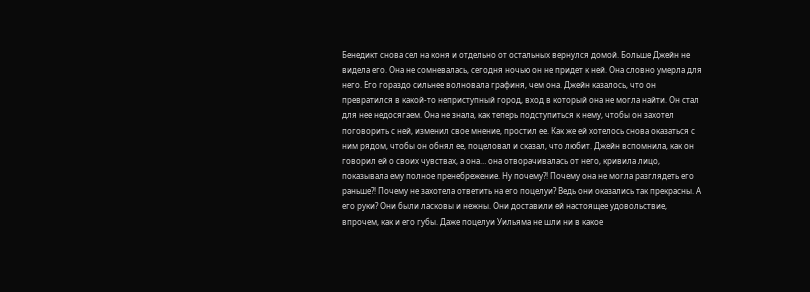Бенедикт снова сел на коня и отдельно от остальных вернулся домой. Больше Джейн не видела его. Она не сомневалась, сегодня ночью он не придет к ней. Она словно умерла для него. Его гораздо сильнее волновала графиня, чем она. Джейн казалось, что он превратился в какой-то неприступный город, вход в который она не могла найти. Он стал для нее недосягаем. Она не знала, как теперь подступиться к нему, чтобы он захотел поговорить с ней, изменил свое мнение, простил ее. Как же ей хотелось снова оказаться с ним рядом, чтобы он обнял ее, поцеловал и сказал, что любит. Джейн вспомнила, как он говорил ей о своих чувствах, а она… она отворачивалась от него, кривила лицо, показывала ему полное пренебрежение. Ну почему?! Почему она не могла разглядеть его раньше?! Почему не захотела ответить на его поцелуи? Ведь они оказались так прекрасны. А его руки? Они были ласковы и нежны. Они доставили ей настоящее удовольствие, впрочем, как и его губы. Даже поцелуи Уильяма не шли ни в какое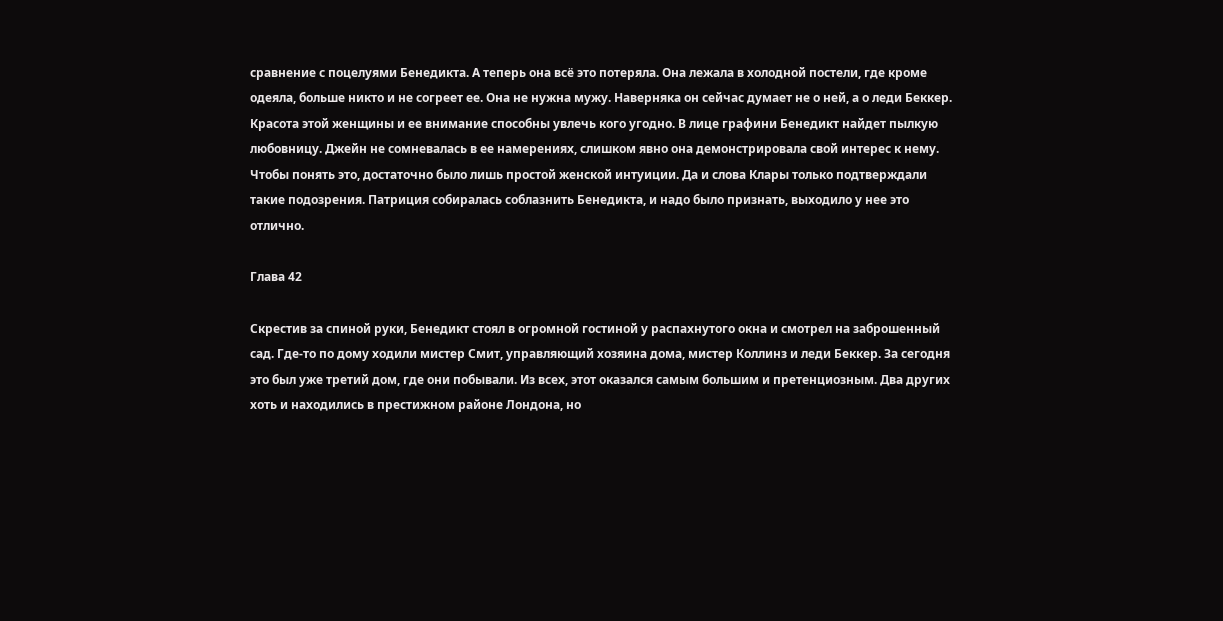сравнение с поцелуями Бенедикта. А теперь она всё это потеряла. Она лежала в холодной постели, где кроме одеяла, больше никто и не согреет ее. Она не нужна мужу. Наверняка он сейчас думает не о ней, а о леди Беккер. Красота этой женщины и ее внимание способны увлечь кого угодно. В лице графини Бенедикт найдет пылкую любовницу. Джейн не сомневалась в ее намерениях, слишком явно она демонстрировала свой интерес к нему. Чтобы понять это, достаточно было лишь простой женской интуиции. Да и слова Клары только подтверждали такие подозрения. Патриция собиралась соблазнить Бенедикта, и надо было признать, выходило у нее это отлично.

Глава 42

Скрестив за спиной руки, Бенедикт стоял в огромной гостиной у распахнутого окна и смотрел на заброшенный сад. Где-то по дому ходили мистер Смит, управляющий хозяина дома, мистер Коллинз и леди Беккер. За сегодня это был уже третий дом, где они побывали. Из всех, этот оказался самым большим и претенциозным. Два других хоть и находились в престижном районе Лондона, но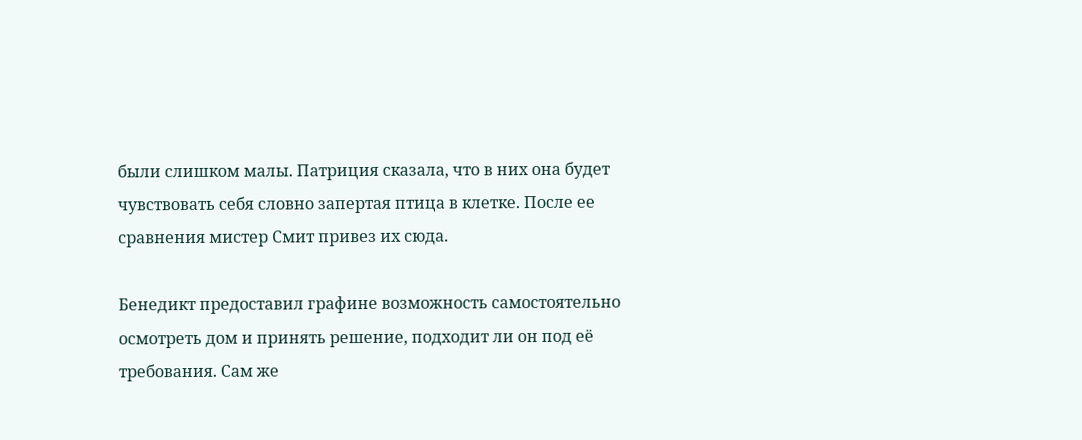были слишком малы. Патриция сказала, что в них она будет чувствовать себя словно запертая птица в клетке. После ее сравнения мистер Смит привез их сюда.

Бенедикт предоставил графине возможность самостоятельно осмотреть дом и принять решение, подходит ли он под её требования. Сам же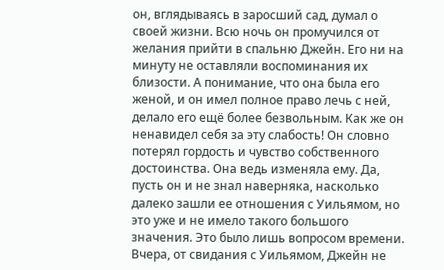он, вглядываясь в заросший сад, думал о своей жизни. Всю ночь он промучился от желания прийти в спальню Джейн. Его ни на минуту не оставляли воспоминания их близости. А понимание, что она была его женой, и он имел полное право лечь с ней, делало его ещё более безвольным. Как же он ненавидел себя за эту слабость! Он словно потерял гордость и чувство собственного достоинства. Она ведь изменяла ему. Да, пусть он и не знал наверняка, насколько далеко зашли ее отношения с Уильямом, но это уже и не имело такого большого значения. Это было лишь вопросом времени. Вчера, от свидания с Уильямом, Джейн не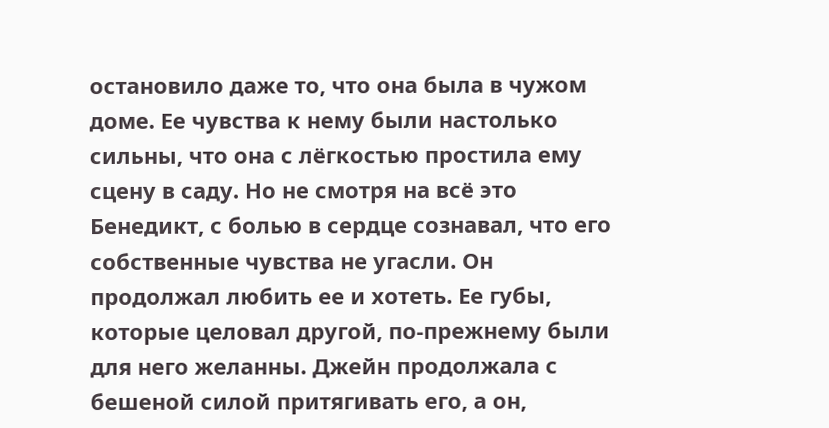остановило даже то, что она была в чужом доме. Ее чувства к нему были настолько сильны, что она с лёгкостью простила ему сцену в саду. Но не смотря на всё это Бенедикт, с болью в сердце сознавал, что его собственные чувства не угасли. Он продолжал любить ее и хотеть. Ее губы, которые целовал другой, по-прежнему были для него желанны. Джейн продолжала с бешеной силой притягивать его, а он,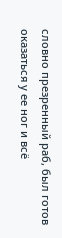словно презренный раб, был готов оказаться у ее ног и всё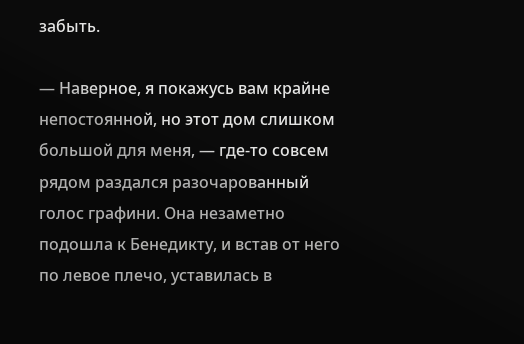забыть.

— Наверное, я покажусь вам крайне непостоянной, но этот дом слишком большой для меня, — где-то совсем рядом раздался разочарованный голос графини. Она незаметно подошла к Бенедикту, и встав от него по левое плечо, уставилась в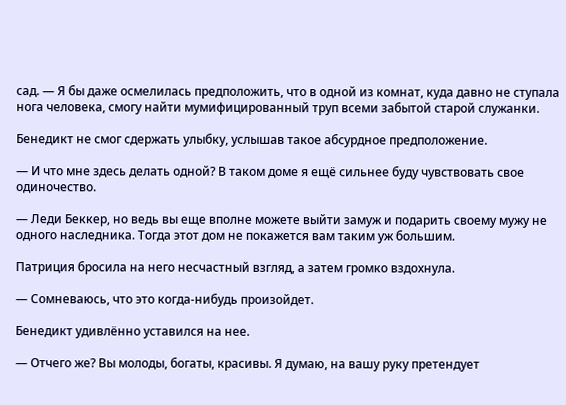сад. — Я бы даже осмелилась предположить, что в одной из комнат, куда давно не ступала нога человека, смогу найти мумифицированный труп всеми забытой старой служанки.

Бенедикт не смог сдержать улыбку, услышав такое абсурдное предположение.

— И что мне здесь делать одной? В таком доме я ещё сильнее буду чувствовать свое одиночество.

— Леди Беккер, но ведь вы еще вполне можете выйти замуж и подарить своему мужу не одного наследника. Тогда этот дом не покажется вам таким уж большим.

Патриция бросила на него несчастный взгляд, а затем громко вздохнула.

— Сомневаюсь, что это когда-нибудь произойдет.

Бенедикт удивлённо уставился на нее.

— Отчего же? Вы молоды, богаты, красивы. Я думаю, на вашу руку претендует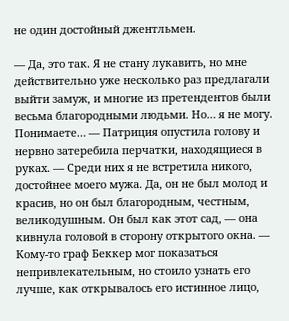не один достойный джентльмен.

— Да, это так. Я не стану лукавить, но мне действительно уже несколько раз предлагали выйти замуж, и многие из претендентов были весьма благородными людьми. Но… я не могу. Понимаете… — Патриция опустила голову и нервно затеребила перчатки, находящиеся в руках. — Среди них я не встретила никого, достойнее моего мужа. Да, он не был молод и красив, но он был благородным, честным, великодушным. Он был как этот сад, — она кивнула головой в сторону открытого окна. — Кому-то граф Беккер мог показаться непривлекательным, но стоило узнать его лучше, как открывалось его истинное лицо,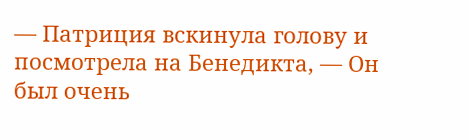— Патриция вскинула голову и посмотрела на Бенедикта, — Он был очень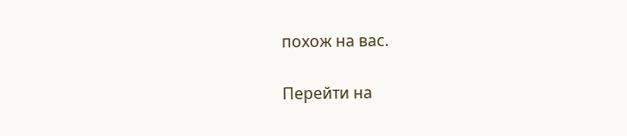похож на вас.

Перейти на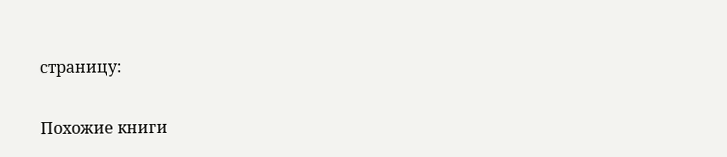страницу:

Похожие книги